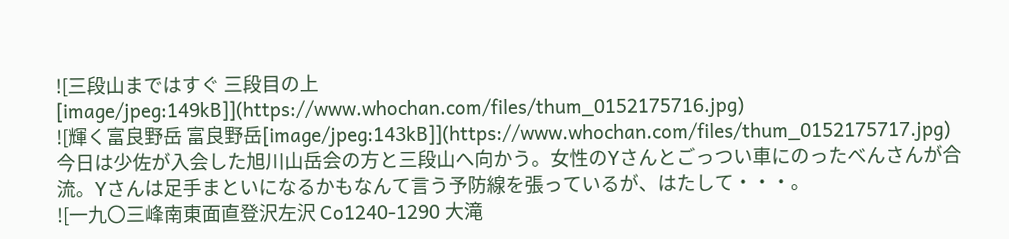![三段山まではすぐ 三段目の上[image/jpeg:149kB]](https://www.whochan.com/files/thum_0152175716.jpg)
![輝く富良野岳 富良野岳[image/jpeg:143kB]](https://www.whochan.com/files/thum_0152175717.jpg)
今日は少佐が入会した旭川山岳会の方と三段山へ向かう。女性のYさんとごっつい車にのったべんさんが合流。Yさんは足手まといになるかもなんて言う予防線を張っているが、はたして・・・。
![一九〇三峰南東面直登沢左沢 Co1240-1290 大滝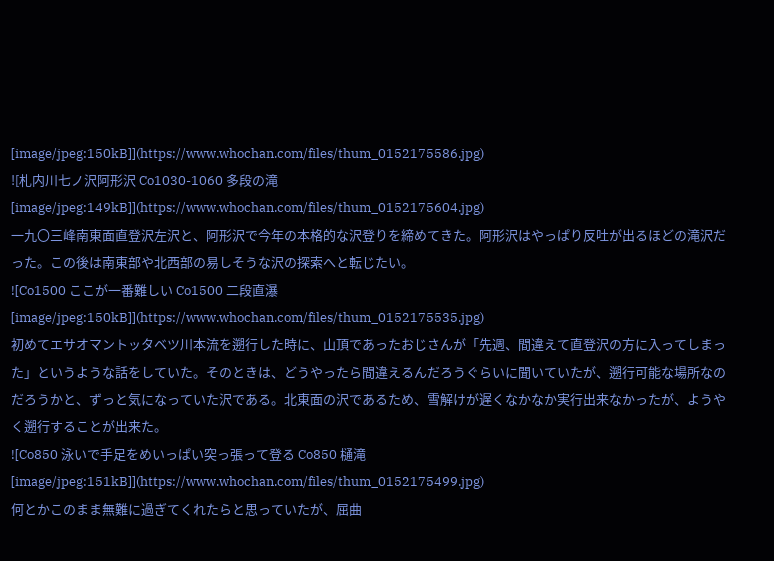[image/jpeg:150kB]](https://www.whochan.com/files/thum_0152175586.jpg)
![札内川七ノ沢阿形沢 Co1030-1060 多段の滝[image/jpeg:149kB]](https://www.whochan.com/files/thum_0152175604.jpg)
一九〇三峰南東面直登沢左沢と、阿形沢で今年の本格的な沢登りを締めてきた。阿形沢はやっぱり反吐が出るほどの滝沢だった。この後は南東部や北西部の易しそうな沢の探索へと転じたい。
![Co1500 ここが一番難しい Co1500 二段直瀑[image/jpeg:150kB]](https://www.whochan.com/files/thum_0152175535.jpg)
初めてエサオマントッタベツ川本流を遡行した時に、山頂であったおじさんが「先週、間違えて直登沢の方に入ってしまった」というような話をしていた。そのときは、どうやったら間違えるんだろうぐらいに聞いていたが、遡行可能な場所なのだろうかと、ずっと気になっていた沢である。北東面の沢であるため、雪解けが遅くなかなか実行出来なかったが、ようやく遡行することが出来た。
![Co850 泳いで手足をめいっぱい突っ張って登る Co850 樋滝[image/jpeg:151kB]](https://www.whochan.com/files/thum_0152175499.jpg)
何とかこのまま無難に過ぎてくれたらと思っていたが、屈曲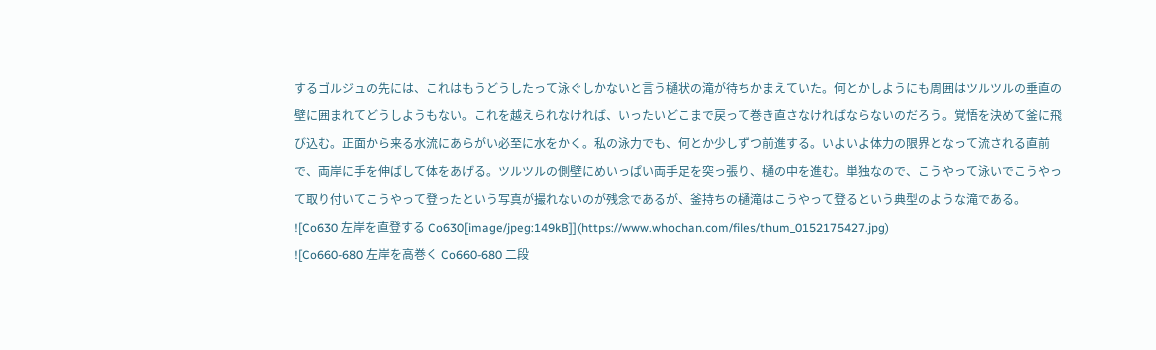するゴルジュの先には、これはもうどうしたって泳ぐしかないと言う樋状の滝が待ちかまえていた。何とかしようにも周囲はツルツルの垂直の壁に囲まれてどうしようもない。これを越えられなければ、いったいどこまで戻って巻き直さなければならないのだろう。覚悟を決めて釜に飛び込む。正面から来る水流にあらがい必至に水をかく。私の泳力でも、何とか少しずつ前進する。いよいよ体力の限界となって流される直前で、両岸に手を伸ばして体をあげる。ツルツルの側壁にめいっぱい両手足を突っ張り、樋の中を進む。単独なので、こうやって泳いでこうやって取り付いてこうやって登ったという写真が撮れないのが残念であるが、釜持ちの樋滝はこうやって登るという典型のような滝である。
![Co630 左岸を直登する Co630[image/jpeg:149kB]](https://www.whochan.com/files/thum_0152175427.jpg)
![Co660-680 左岸を高巻く Co660-680 二段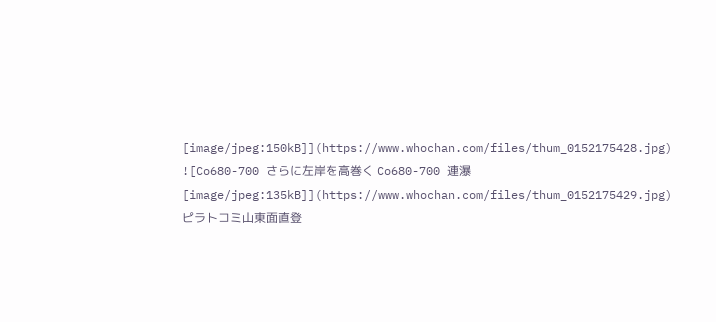[image/jpeg:150kB]](https://www.whochan.com/files/thum_0152175428.jpg)
![Co680-700 さらに左岸を高巻く Co680-700 連瀑[image/jpeg:135kB]](https://www.whochan.com/files/thum_0152175429.jpg)
ピラトコミ山東面直登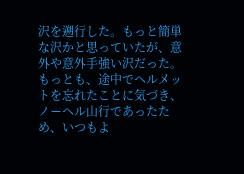沢を遡行した。もっと簡単な沢かと思っていたが、意外や意外手強い沢だった。もっとも、途中でヘルメットを忘れたことに気づき、ノーヘル山行であったため、いつもよ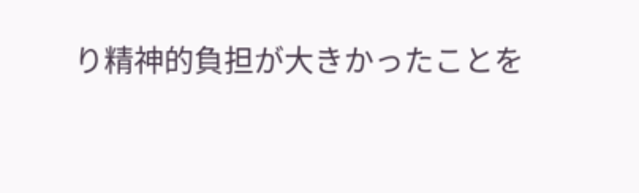り精神的負担が大きかったことを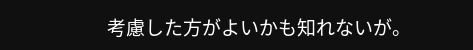考慮した方がよいかも知れないが。